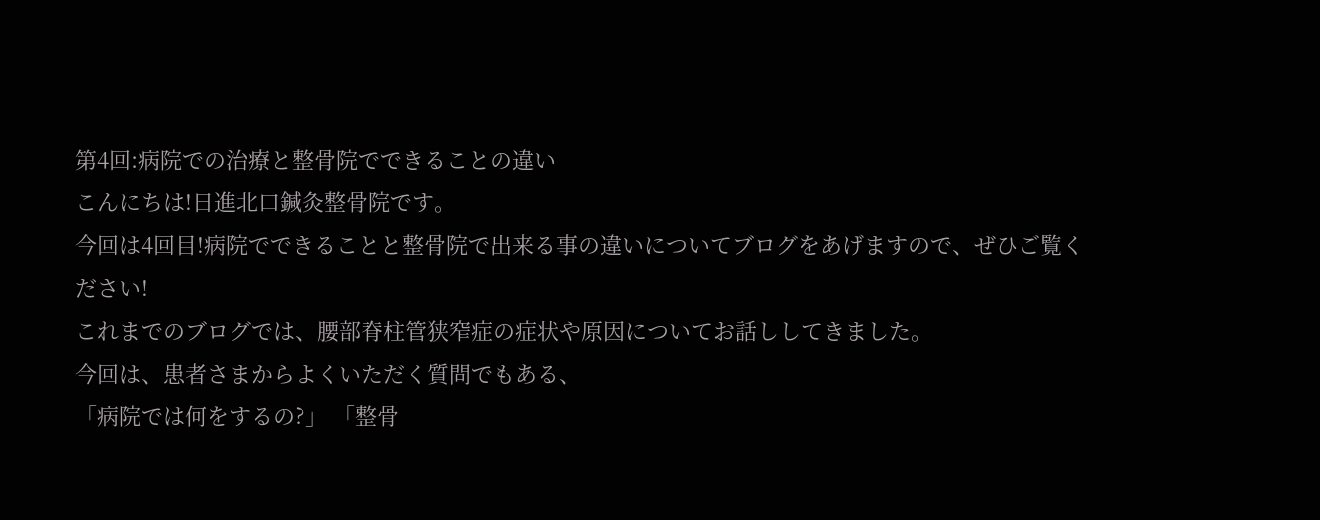第4回:病院での治療と整骨院でできることの違い
こんにちは!日進北口鍼灸整骨院です。
今回は4回目!病院でできることと整骨院で出来る事の違いについてブログをあげますので、ぜひご覧ください!
これまでのブログでは、腰部脊柱管狭窄症の症状や原因についてお話ししてきました。
今回は、患者さまからよくいただく質問でもある、
「病院では何をするの?」 「整骨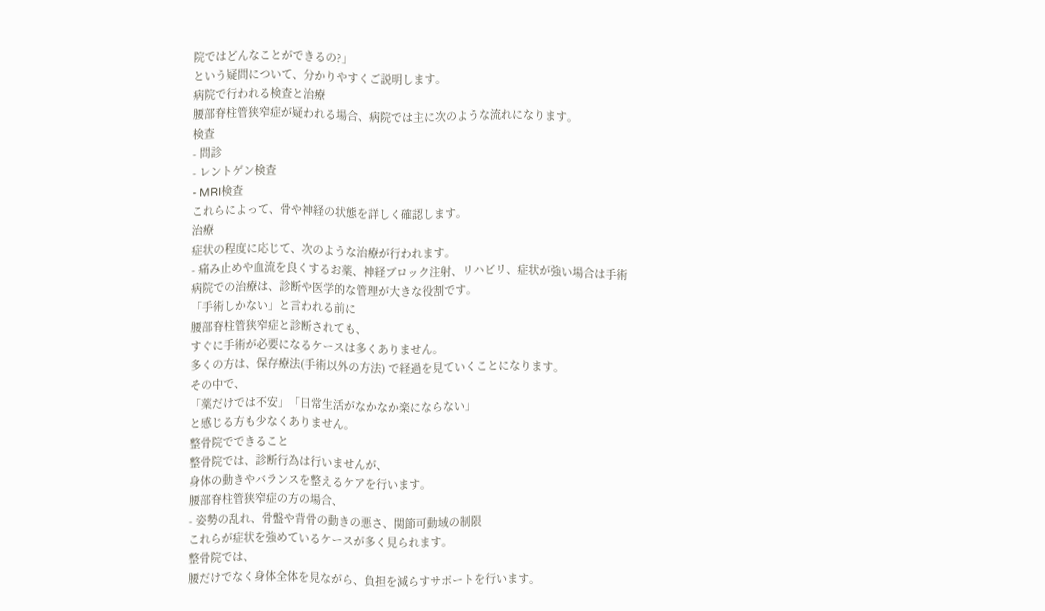院ではどんなことができるの?」
という疑問について、分かりやすくご説明します。
病院で行われる検査と治療
腰部脊柱管狭窄症が疑われる場合、病院では主に次のような流れになります。
検査
- 問診
- レントゲン検査
- MRI検査
これらによって、骨や神経の状態を詳しく確認します。
治療
症状の程度に応じて、次のような治療が行われます。
- 痛み止めや血流を良くするお薬、神経ブロック注射、リハビリ、症状が強い場合は手術
病院での治療は、診断や医学的な管理が大きな役割です。
「手術しかない」と言われる前に
腰部脊柱管狭窄症と診断されても、
すぐに手術が必要になるケースは多くありません。
多くの方は、保存療法(手術以外の方法) で経過を見ていくことになります。
その中で、
「薬だけでは不安」「日常生活がなかなか楽にならない」
と感じる方も少なくありません。
整骨院でできること
整骨院では、診断行為は行いませんが、
身体の動きやバランスを整えるケアを行います。
腰部脊柱管狭窄症の方の場合、
- 姿勢の乱れ、骨盤や背骨の動きの悪さ、関節可動域の制限
これらが症状を強めているケースが多く見られます。
整骨院では、
腰だけでなく身体全体を見ながら、負担を減らすサポートを行います。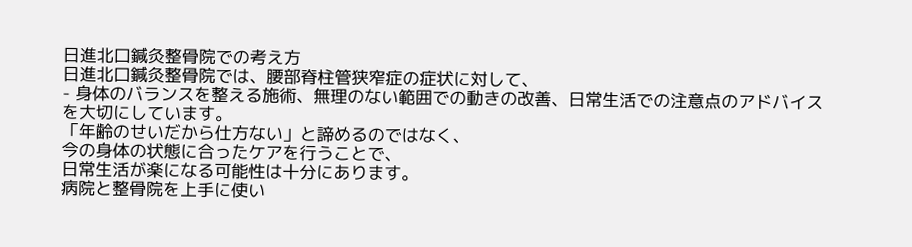日進北口鍼灸整骨院での考え方
日進北口鍼灸整骨院では、腰部脊柱管狭窄症の症状に対して、
- 身体のバランスを整える施術、無理のない範囲での動きの改善、日常生活での注意点のアドバイス
を大切にしています。
「年齢のせいだから仕方ない」と諦めるのではなく、
今の身体の状態に合ったケアを行うことで、
日常生活が楽になる可能性は十分にあります。
病院と整骨院を上手に使い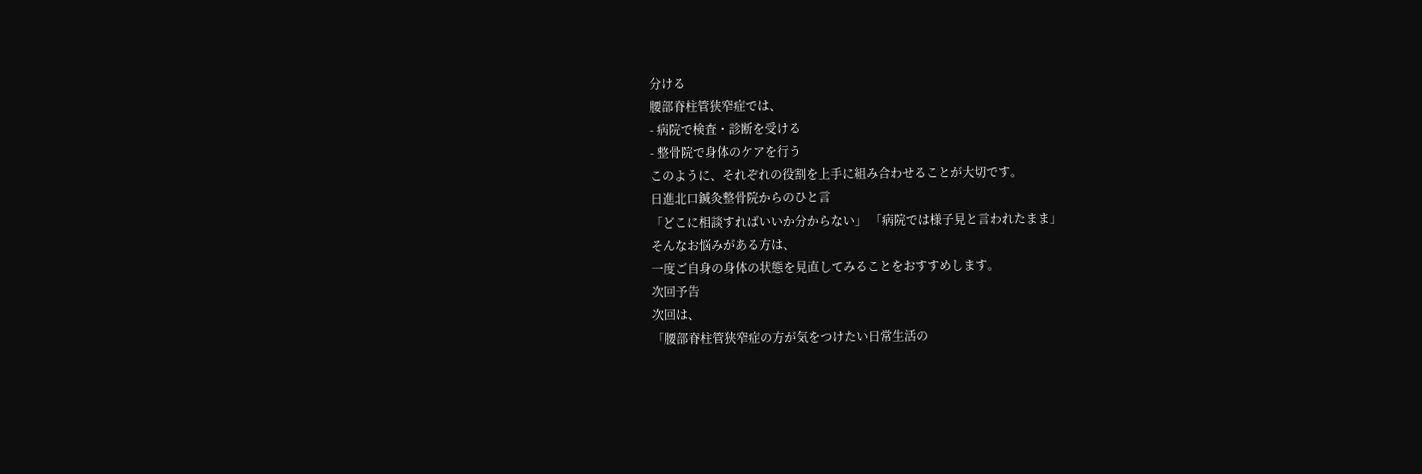分ける
腰部脊柱管狭窄症では、
- 病院で検査・診断を受ける
- 整骨院で身体のケアを行う
このように、それぞれの役割を上手に組み合わせることが大切です。
日進北口鍼灸整骨院からのひと言
「どこに相談すればいいか分からない」 「病院では様子見と言われたまま」
そんなお悩みがある方は、
一度ご自身の身体の状態を見直してみることをおすすめします。
次回予告
次回は、
「腰部脊柱管狭窄症の方が気をつけたい日常生活の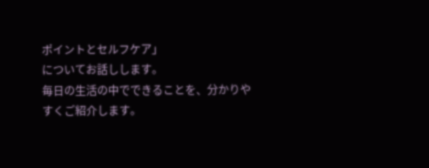ポイントとセルフケア」
についてお話しします。
毎日の生活の中でできることを、分かりやすくご紹介します。